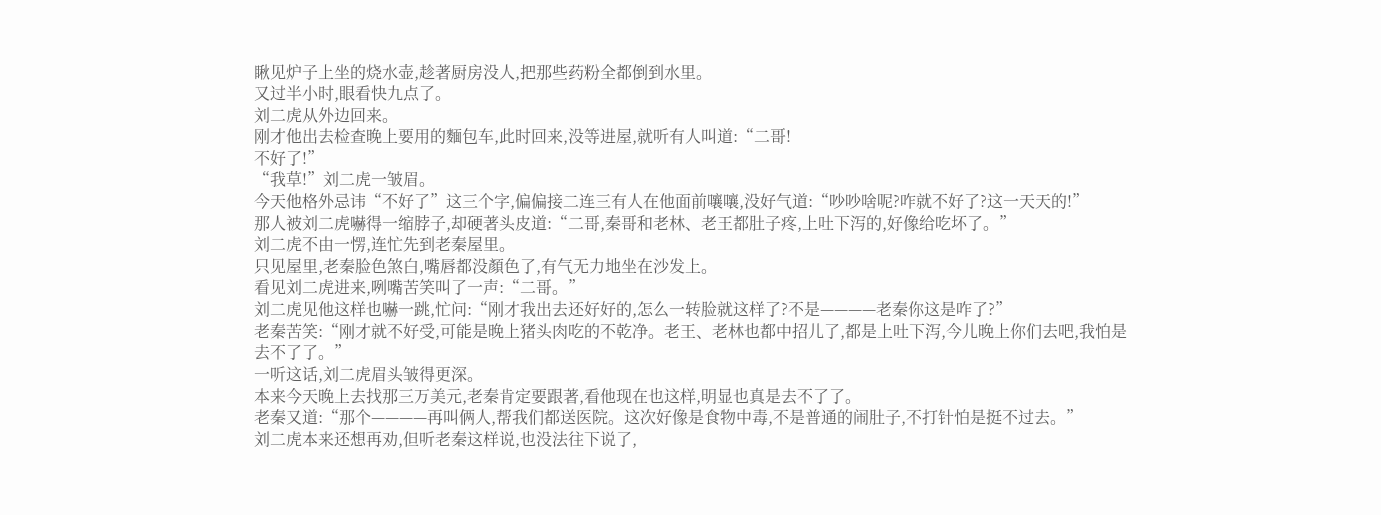瞅见炉子上坐的烧水壶,趁著厨房没人,把那些药粉全都倒到水里。
又过半小时,眼看快九点了。
刘二虎从外边回来。
刚才他出去检查晚上要用的麵包车,此时回来,没等进屋,就听有人叫道:“二哥!
不好了!”
“我草!”刘二虎一皱眉。
今天他格外忌讳“不好了”这三个字,偏偏接二连三有人在他面前嚷嚷,没好气道:“吵吵啥呢?咋就不好了?这一天天的!”
那人被刘二虎嚇得一缩脖子,却硬著头皮道:“二哥,秦哥和老林、老王都肚子疼,上吐下泻的,好像给吃坏了。”
刘二虎不由一愣,连忙先到老秦屋里。
只见屋里,老秦脸色煞白,嘴唇都没顏色了,有气无力地坐在沙发上。
看见刘二虎进来,咧嘴苦笑叫了一声:“二哥。”
刘二虎见他这样也嚇一跳,忙问:“刚才我出去还好好的,怎么一转脸就这样了?不是————老秦你这是咋了?”
老秦苦笑:“刚才就不好受,可能是晚上猪头肉吃的不乾净。老王、老林也都中招儿了,都是上吐下泻,今儿晚上你们去吧,我怕是去不了了。”
一听这话,刘二虎眉头皱得更深。
本来今天晚上去找那三万美元,老秦肯定要跟著,看他现在也这样,明显也真是去不了了。
老秦又道:“那个————再叫俩人,帮我们都送医院。这次好像是食物中毒,不是普通的闹肚子,不打针怕是挺不过去。”
刘二虎本来还想再劝,但听老秦这样说,也没法往下说了,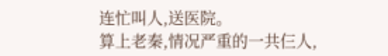连忙叫人,送医院。
算上老秦,情况严重的一共仨人,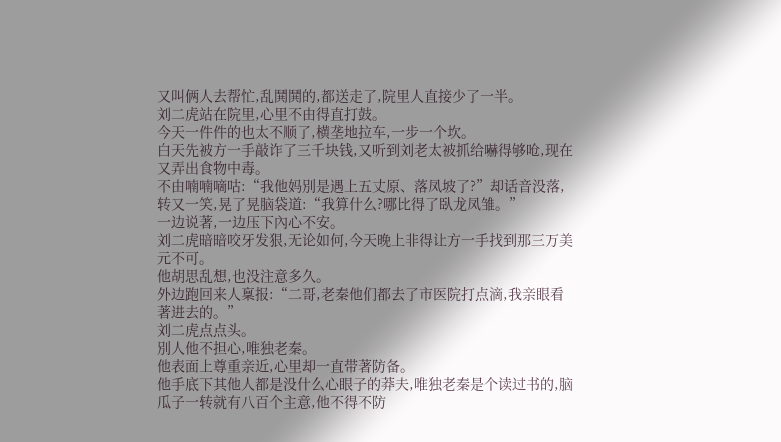又叫俩人去帮忙,乱鬨鬨的,都送走了,院里人直接少了一半。
刘二虎站在院里,心里不由得直打鼓。
今天一件件的也太不顺了,横垄地拉车,一步一个坎。
白天先被方一手敲诈了三千块钱,又听到刘老太被抓给嚇得够呛,现在又弄出食物中毒。
不由喃喃嘀咕:“我他妈別是遇上五丈原、落凤坡了?”却话音没落,转又一笑,晃了晃脑袋道:“我算什么?哪比得了臥龙凤雏。”
一边说著,一边压下內心不安。
刘二虎暗暗咬牙发狠,无论如何,今天晚上非得让方一手找到那三万美元不可。
他胡思乱想,也没注意多久。
外边跑回来人稟报:“二哥,老秦他们都去了市医院打点滴,我亲眼看著进去的。”
刘二虎点点头。
別人他不担心,唯独老秦。
他表面上尊重亲近,心里却一直带著防备。
他手底下其他人都是没什么心眼子的莽夫,唯独老秦是个读过书的,脑瓜子一转就有八百个主意,他不得不防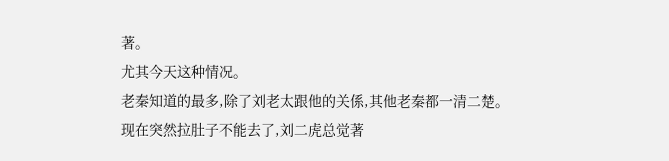著。
尤其今天这种情况。
老秦知道的最多,除了刘老太跟他的关係,其他老秦都一清二楚。
现在突然拉肚子不能去了,刘二虎总觉著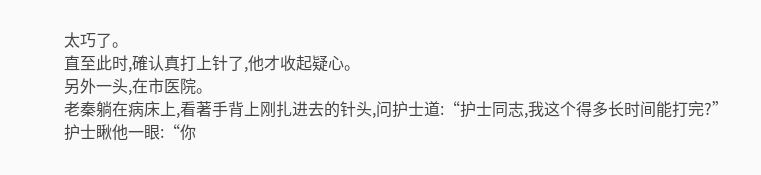太巧了。
直至此时,確认真打上针了,他才收起疑心。
另外一头,在市医院。
老秦躺在病床上,看著手背上刚扎进去的针头,问护士道:“护士同志,我这个得多长时间能打完?”
护士瞅他一眼:“你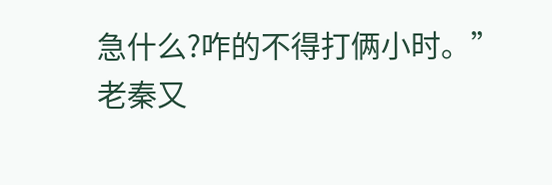急什么?咋的不得打俩小时。”
老秦又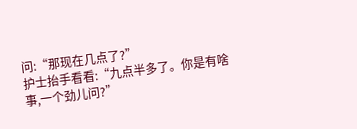问:“那现在几点了?”
护士抬手看看:“九点半多了。你是有啥事,一个劲儿问?”